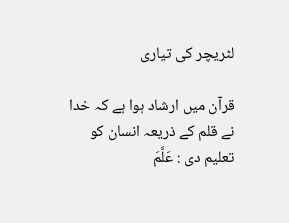لٹریچر کی تیاری

قرآن میں ارشاد ہوا ہے کہ خدا نے قلم کے ذریعہ انسان کو تعلیم دی : عَلَّمَ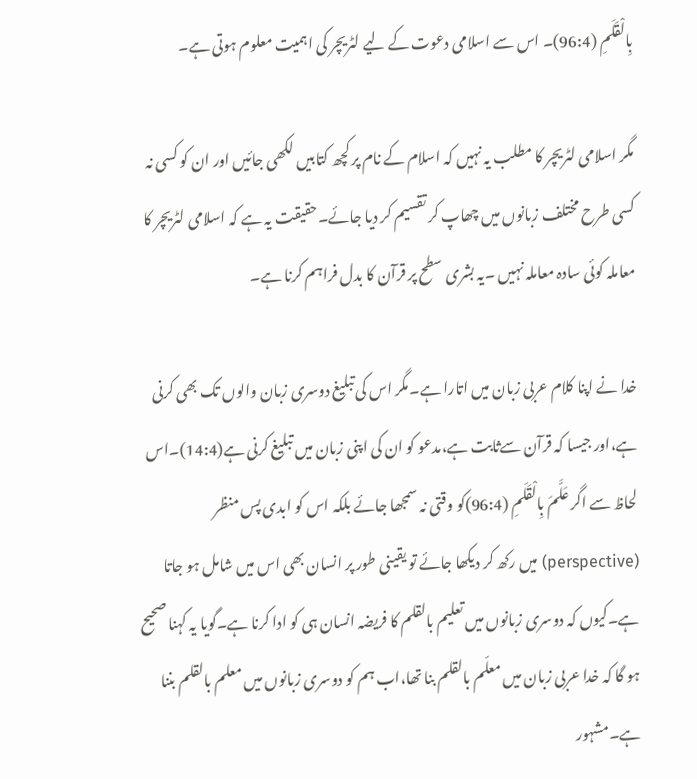بِالْقَلَمِ (96:4)۔ اس سے اسلامی دعوت کے لیے لٹریچر کی اہمیت معلوم ہوتی ہے۔

مگر اسلامی لٹریچر کا مطلب یہ نہیں کہ اسلام کے نام پر کچھ کتابیں لکھی جائیں اور ان کو کسی نہ کسی طرح مختلف زبانوں میں چھاپ کر تقسیم کر دیا جائے۔حقیقت یہ ہے کہ اسلامی لٹریچر کا معاملہ کوئی سادہ معاملہ نہیں ۔یہ بشری سطح پر قرآن کا بدل فراہم کرنا ہے۔

خدا نے اپنا کلام عربی زبان میں اتارا ہے۔مگر اس کی تبلیغ دوسری زبان والوں تک بھی کرنی ہے،اور جیسا کہ قرآن سےثابت ہے،مدعو کو ان کی اپنی زبان میں تبلیغ کرنی ہے(14:4)۔اس لحاظ سے اگر عَلَّمَ بِالْقَلَمِ (96:4)کو وقتی نہ سمجھا جائے بلکہ اس کو ابدی پس منظر (perspective) میں رکھ کر دیکھا جائے تو یقینی طور پر انسان بھی اس میں شامل ہو جاتا ہے۔کیوں کہ دوسری زبانوں میں تعلیم بالقلم کا فریضہ انسان ہی کو ادا کرنا ہے۔گویا یہ کہنا صحیح ہو گا کہ خدا عربی زبان میں معلّم بالقلم بنا تھا،اب ہم کو دوسری زبانوں میں معلم بالقلم بننا ہے۔مشہور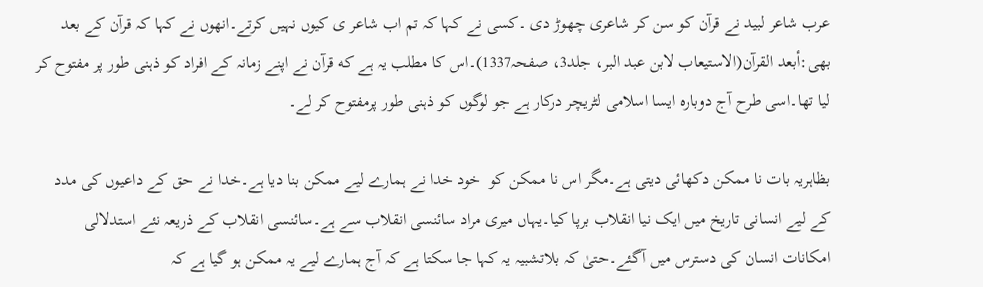عرب شاعر لبید نے قرآن کو سن کر شاعری چھوڑ دی ۔کسی نے کہا کہ تم اب شاعر ی کیوں نہیں کرتے۔انھوں نے کہا کہ قرآن کے بعد بھی:أبعد القرآن(الاستيعاب لابن عبد البر، جلد3، صفحہ1337)۔اس کا مطلب یہ ہے كه قرآن نے اپنے زمانہ کے افراد کو ذہنی طور پر مفتوح کر لیا تھا۔اسی طرح آج دوبارہ ایسا اسلامی لٹریچر درکار ہے جو لوگوں کو ذہنی طور پرمفتوح کر لے۔

بظاہریہ بات نا ممکن دکھائی دیتی ہے۔مگر اس نا ممکن کو  خود خدا نے ہمارے لیے ممکن بنا دیا ہے۔خدا نے حق کے داعیوں کی مدد کے لیے انسانی تاریخ میں ایک نیا انقلاب برپا کیا۔یہاں میری مراد سائنسی انقلاب سے ہے۔سائنسی انقلاب کے ذریعہ نئے استدلالی امکانات انسان کی دسترس میں آگئے۔حتیٰ کہ بلاتشبیہ یہ کہا جا سکتا ہے کہ آج ہمارے لیے یہ ممکن ہو گیا ہے کہ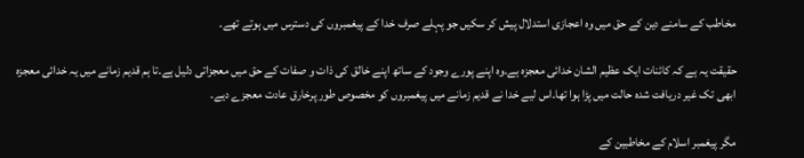مخاطب کے سامنے دین کے حق میں وہ اعجازی استدلال پیش کر سکیں جو پہلے صرف خدا کے پیغمبروں کی دسترس میں ہوتے تھے۔

حقیقت یہ ہے کہ کائنات ایک عظیم الشان خدائی معجزہ ہے۔وہ اپنے پورے وجود کے ساتھ اپنے خالق کی ذات و صفات کے حق میں معجزاتی دلیل ہے۔تا ہم قدیم زمانے میں یہ خدائی معجزہ ابھی تک غیر دریافت شدہ حالت میں پڑا ہوا تھا۔اس لیے خدا نے قدیم زمانے میں پیغمبروں کو مخصوص طور پرخارق عادت معجزے دیے۔

مگر پیغمبر اسلام کے مخاطبین کے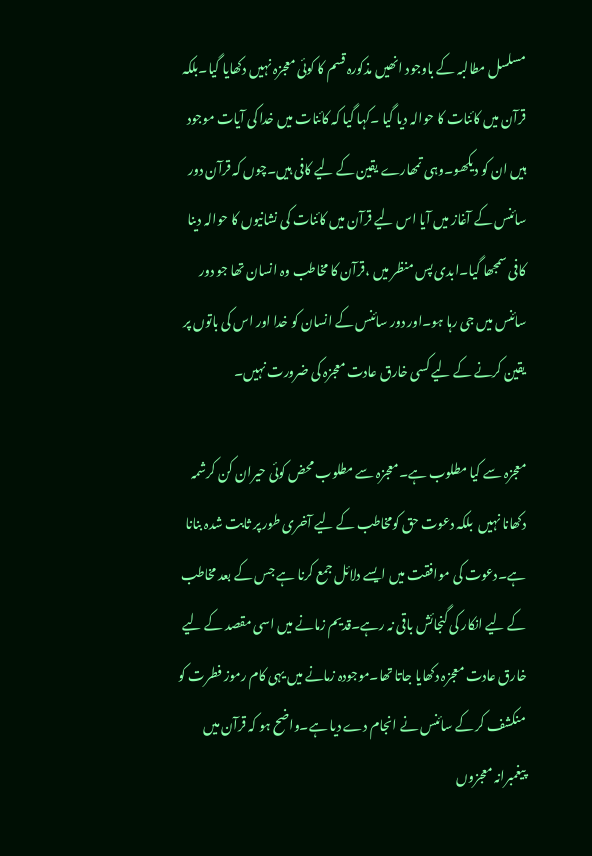مسلسل مطالبہ کے باوجود انھیں مذکورہ قسم کا کوئی معجزہ نہیں دکھایا گیا۔بلکہ قرآن میں کائنات کا حوالہ دیا گیا ۔کہا گیا کہ کائنات میں خدا کی آیات موجود ہیں ان کو دیکھو۔وہی تمھارے یقین کے لیے کافی ہیں۔چوں کہ قرآن دور سائنس کے آغاز میں آیا اس لیے قرآن میں کائنات کی نشانیوں کا حوالہ دینا کافی سمجھا گیا۔ابدی پس منظر میں ،قرآن کا مخاطب وہ انسان تھا جو دور سائنس میں جی رہا ہو۔اور دور سائنس کے انسان کو خدا اور اس کی باتوں پر یقین کرنے کے لیے کسی خارق عادت معجزہ کی ضرورت نہیں۔

معجزہ سے کیا مطلوب ہے۔معجزہ سے مطلوب محض کوئی حیران کن کرشمہ دکھانا نہیں  بلکہ دعوت حق کومخاطب کے لیے آخری طور پر ثابت شدہ بنانا ہے۔دعوت کی موافقت میں ایسے دلائل جمع کرنا ہے جس کے بعد مخاطب کے لیے انکار کی گنجائش باقی نہ رہے۔قدیم زمانے میں اسی مقصد کے لیے خارق عادت معجزہ دکھایا جاتا تھا۔موجودہ زمانے میں یہی کام رموز فطرت کو منکشف کر کے سائنس نے انجام دے دیا ہے۔واضح ہو کہ قرآن میں پیغمبرانہ معجزوں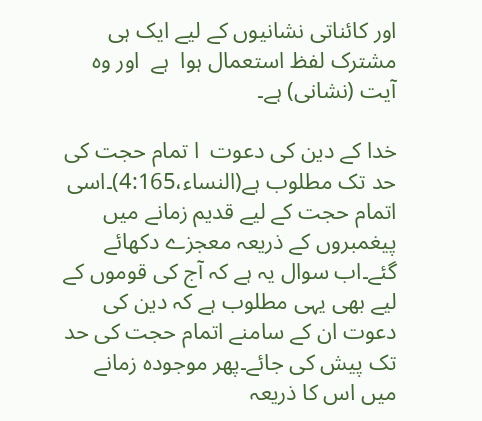اور کائناتی نشانیوں کے لیے ایک ہی مشترک لفظ استعمال ہوا  ہے  اور وہ آیت (نشانی) ہے۔

خدا کے دین کی دعوت  ا تمام حجت کی حد تک مطلوب ہے(النساء،4:165)۔اسی اتمام حجت کے لیے قدیم زمانے میں پیغمبروں کے ذریعہ معجزے دکھائے گئے۔اب سوال یہ ہے کہ آج کی قوموں کے لیے بھی یہی مطلوب ہے کہ دین کی دعوت ان کے سامنے اتمام حجت کی حد تک پیش کی جائے۔پھر موجودہ زمانے میں اس کا ذریعہ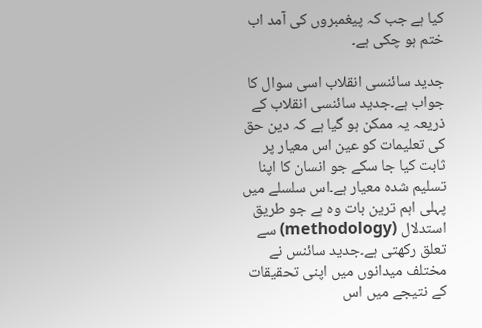کیا ہے جب کہ پیغمبروں کی آمد اب ختم ہو چکی ہے۔

جدید سائنسی انقلاب اسی سوال کا جواب ہے۔جدید سائنسی انقلاب کے ذریعہ یہ ممکن ہو گیا ہے کہ دین حق کی تعلیمات کو عین اس معیار پر ثابت کیا جا سکے جو انسان کا اپنا تسلیم شدہ معیار ہے۔اس سلسلے میں پہلی اہم ترین بات وہ ہے جو طریق استدلال (methodology) سے تعلق رکھتی ہے۔جدید سائنس نے مختلف میدانوں میں اپنی تحقیقات کے نتیجے میں اس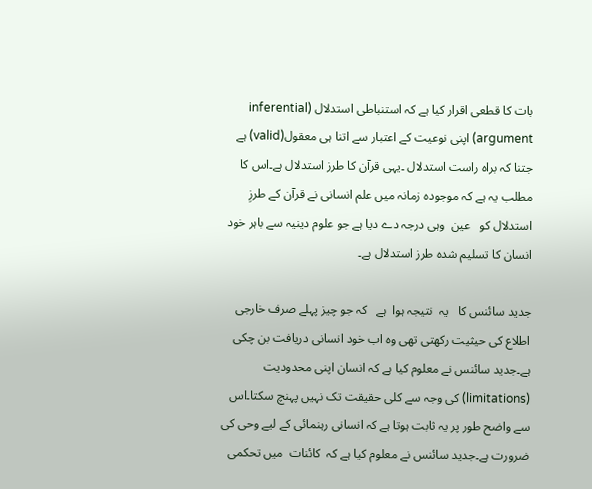بات کا قطعی اقرار کیا ہے کہ استنباطی استدلال (inferential argument) اپنی نوعیت کے اعتبار سے اتنا ہی معقول(valid) ہے جتنا کہ براہ راست استدلال ۔یہی قرآن کا طرز استدلال ہے۔اس کا مطلب یہ ہے کہ موجودہ زمانہ میں علم انسانی نے قرآن کے طرزِ استدلال کو   عین  وہی درجہ دے دیا ہے جو علوم دینیہ سے باہر خود انسان کا تسلیم شدہ طرز استدلال ہے۔

جدید سائنس کا   یہ  نتیجہ ہوا  ہے   کہ جو چیز پہلے صرف خارجی اطلاع کی حیثیت رکھتی تھی وہ اب خود انسانی دریافت بن چکی ہے۔جدید سائنس نے معلوم کیا ہے کہ انسان اپنی محدودیت  (limitations) کی وجہ سے کلی حقیقت تک نہیں پہنچ سکتا۔اس سے واضح طور پر یہ ثابت ہوتا ہے کہ انسانی رہنمائی کے لیے وحی کی ضرورت ہے۔جدید سائنس نے معلوم کیا ہے کہ  کائنات  میں تحکمی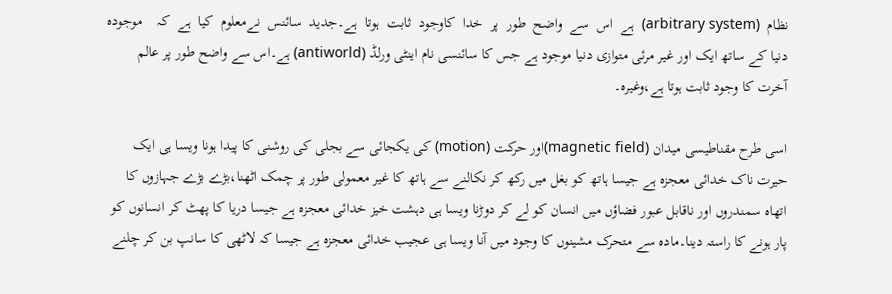نظام  (arbitrary system)  ہے  اس  سے  واضح  طور  پر  خدا  کاوجود  ثابت  ہوتا  ہے۔جدید  سائنس  نےمعلوم  کیا  ہے  کہ    موجودہ دنیا کے ساتھ ایک اور غیر مرئی متوازی دنیا موجود ہے جس کا سائنسی نام اینٹی ورلڈ (antiworld) ہے۔اس سے واضح طور پر عالم آخرت کا وجود ثابت ہوتا ہے،وغیرہ۔

اسی طرح مقناطیسی میدان (magnetic field)اور حرکت (motion) کی یکجائی سے بجلی کی روشنی کا پیدا ہونا ویسا ہی ایک حیرت ناک خدائی معجزہ ہے جیسا ہاتھ کو بغل میں رکھ کر نکالنے سے ہاتھ کا غیر معمولی طور پر چمک اٹھنا،بڑے بڑے جہازوں کا اتھاہ سمندروں اور ناقابل عبور فضاؤں میں انسان کو لے کر دوڑنا ویسا ہی دہشت خیز خدائی معجزہ ہے جیسا دریا کا پھٹ کر انسانوں کو پار ہونے کا راستہ دینا۔مادہ سے متحرک مشینوں کا وجود میں آنا ویسا ہی عجیب خدائی معجزہ ہے جیسا کہ لاٹھی کا سانپ بن کر چلنے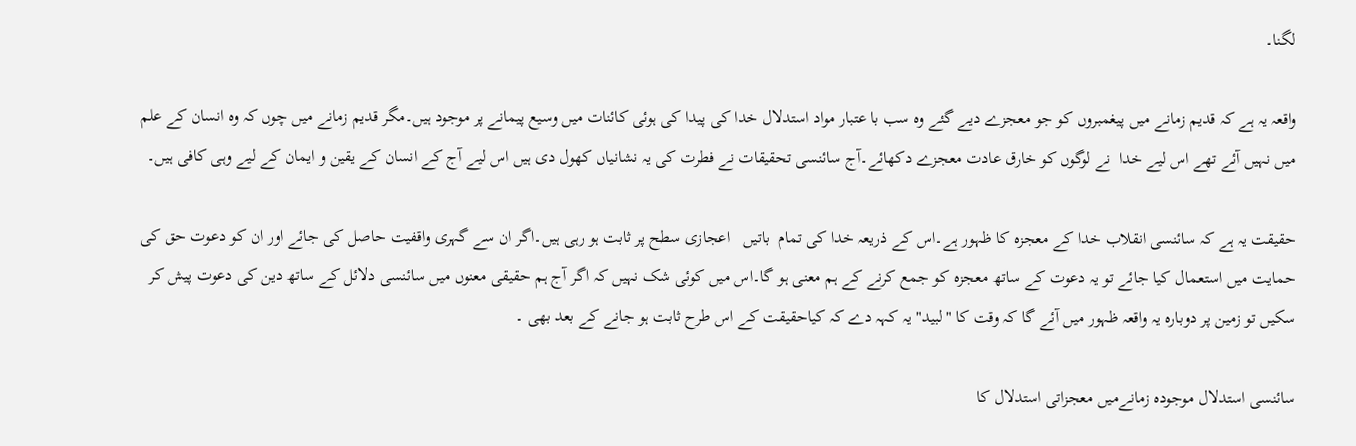لگنا۔

واقعہ یہ ہے کہ قدیم زمانے میں پیغمبروں کو جو معجزے دیے گئے وہ سب با عتبار مواد استدلال خدا کی پیدا کی ہوئی کائنات میں وسیع پیمانے پر موجود ہیں۔مگر قدیم زمانے میں چوں کہ وہ انسان کے علم میں نہیں آئے تھے اس لیے خدا  نے لوگوں کو خارق عادت معجزے دکھائے۔آج سائنسی تحقیقات نے فطرت کی یہ نشانیاں کھول دی ہیں اس لیے آج کے انسان کے یقین و ایمان کے لیے وہی کافی ہیں۔

حقیقت یہ ہے کہ سائنسی انقلاب خدا کے معجزہ کا ظہور ہے۔اس کے ذریعہ خدا کی تمام  باتیں   اعجازی سطح پر ثابت ہو رہی ہیں۔اگر ان سے گہری واقفیت حاصل کی جائے اور ان کو دعوت حق کی حمایت میں استعمال کیا جائے تو یہ دعوت کے ساتھ معجزہ کو جمع کرنے کے ہم معنی ہو گا۔اس میں کوئی شک نہیں کہ اگر آج ہم حقیقی معنوں میں سائنسی دلائل کے ساتھ دین کی دعوت پیش کر سکیں تو زمین پر دوبارہ یہ واقعہ ظہور میں آئے گا کہ وقت کا "لبید" یہ کہہ دے کہ کیاحقیقت کے اس طرح ثابت ہو جانے کے بعد بھی ۔

سائنسی استدلال موجودہ زمانےمیں معجزاتی استدلال کا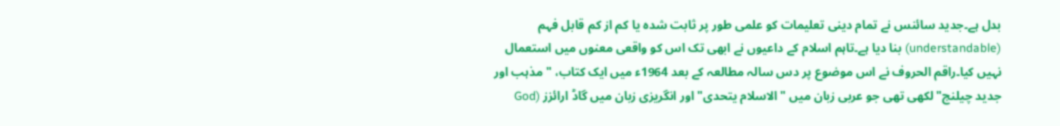بدل ہے۔جدید سائنس نے تمام دینی تعلیمات کو علمی طور پر ثابت شدہ یا کم از کم قابل فہم (understandable) بنا دیا ہے۔تاہم اسلام کے داعیوں نے ابھی تک اس کو واقعی معنوں میں استعمال نہیں کیا۔راقم الحروف نے اس موضوع پر دس سالہ مطالعہ کے بعد 1964ء میں ایک کتاب، "مذہب اور جدید چیلنج" لکھی تھی جو عربی زبان میں "الاسلام یتحدی"اور انگریزی زبان میں گاڈ ارائزز (God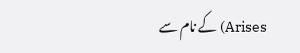Arises) کے نام سے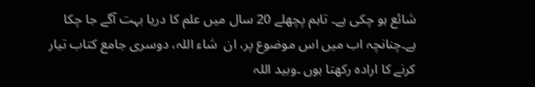شائع ہو چکی ہے۔ تاہم پچھلے 20 سال میں علم کا دریا بہت آگے جا چکا ہے۔چنانچہ اب میں اس موضوع پر، ان  شاء اللہ، دوسری جامع کتاب تیار کرنے کا ارادہ رکھتا ہوں ۔وبید اللہ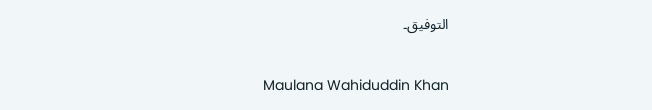التوفیق۔

Maulana Wahiduddin Khan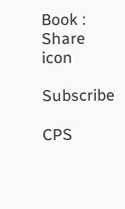Book :
Share icon

Subscribe

CPS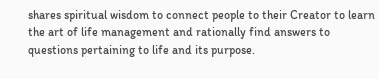shares spiritual wisdom to connect people to their Creator to learn the art of life management and rationally find answers to questions pertaining to life and its purpose.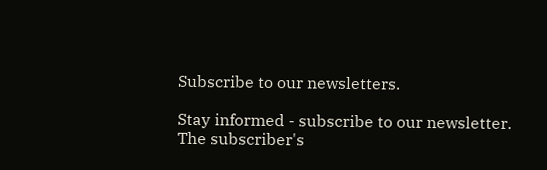Subscribe to our newsletters.

Stay informed - subscribe to our newsletter.
The subscriber's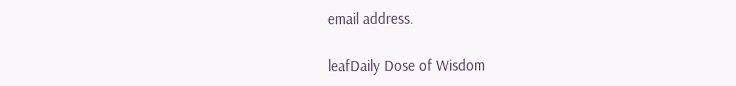email address.

leafDaily Dose of Wisdom